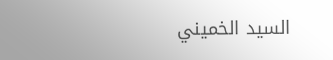السيد الخميني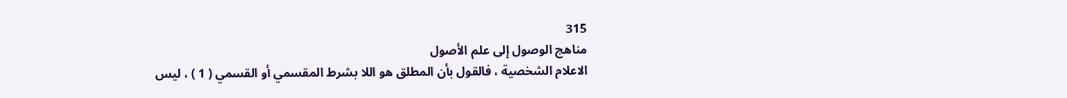315
مناهج الوصول إلى علم الأصول
الاعلام الشخصية ، فالقول بأن المطلق هو اللا بشرط المقسمي أو القسمي ( 1 ) ، ليس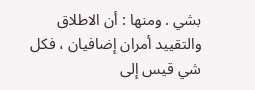بشي . ومنها : أن الاطلاق والتقييد أمران إضافيان ، فكل شي قيس إلى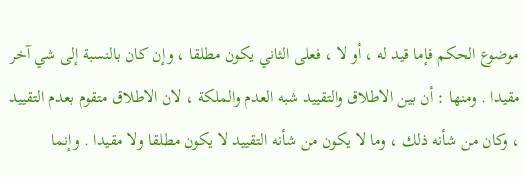موضوع الحكم فإما قيد له ، أو لا ، فعلى الثاني يكون مطلقا ، وإن كان بالنسبة إلى شي آخر مقيدا . ومنها : أن بين الاطلاق والتقييد شبه العدم والملكة ، لان الاطلاق متقوم بعدم التقييد ، وكان من شأنه ذلك ، وما لا يكون من شأنه التقييد لا يكون مطلقا ولا مقيدا . وإنما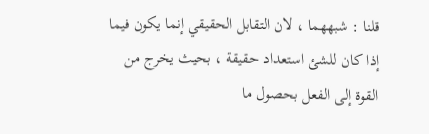قلنا : شبههما ، لان التقابل الحقيقي إنما يكون فيما إذا كان للشئ استعداد حقيقة ، بحيث يخرج من القوة إلى الفعل بحصول ما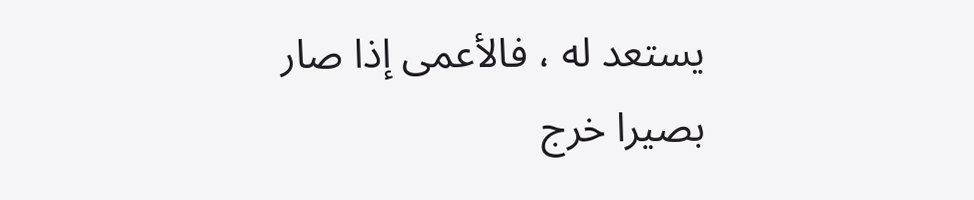يستعد له ، فالأعمى إذا صار بصيرا خرج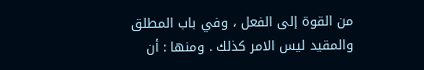من القوة إلى الفعل ، وفي باب المطلق والمقيد ليس الامر كذلك . ومنها : أن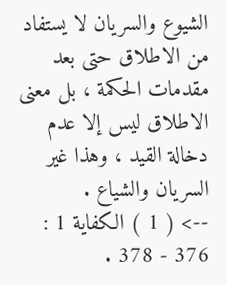الشيوع والسريان لا يستفاد من الاطلاق حتى بعد مقدمات الحكمة ، بل معنى الاطلاق ليس إلا عدم دخالة القيد ، وهذا غير السريان والشياع .
--> ( 1 ) الكفاية 1 : 376 - 378 .